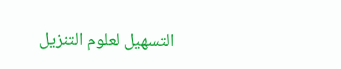التسهيل لعلوم التنزيل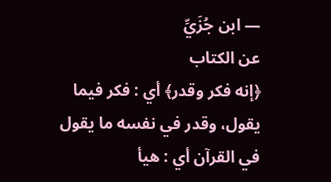— ابن جُزَيِّ
عن الكتاب
﴿إنه فكر وقدر﴾ أي : فكر فيما يقول، وقدر في نفسه ما يقول في القرآن أي : هيأ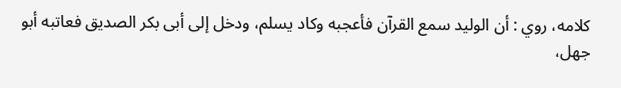كلامه، روي : أن الوليد سمع القرآن فأعجبه وكاد يسلم، ودخل إلى أبى بكر الصديق فعاتبه أبو جهل،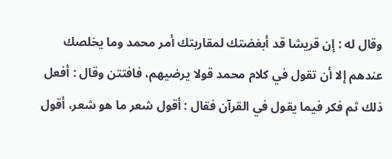وقال له : إن قريشا قد أبغضتك لمقاربتك أمر محمد وما يخلصك عندهم إلا أن تقول في كلام محمد قولا يرضيهم، فافتتن وقال : أفعل ذلك ثم فكر فيما يقول في القرآن فقال : أقول شعر ما هو شعر، أقول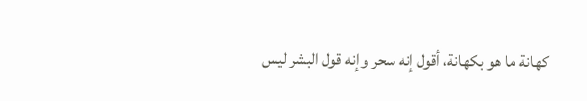كهانة ما هو بكهانة، أقول إنه سحر وإنه قول البشر ليس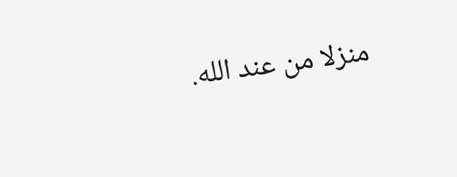منزلا من عند الله.